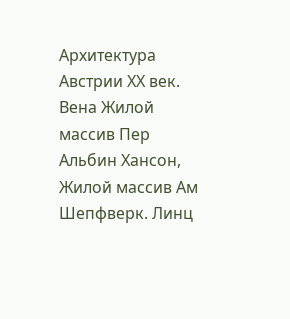Архитектура Австрии ХХ век. Вена Жилой массив Пер Альбин Хансон, Жилой массив Ам Шепфверк. Линц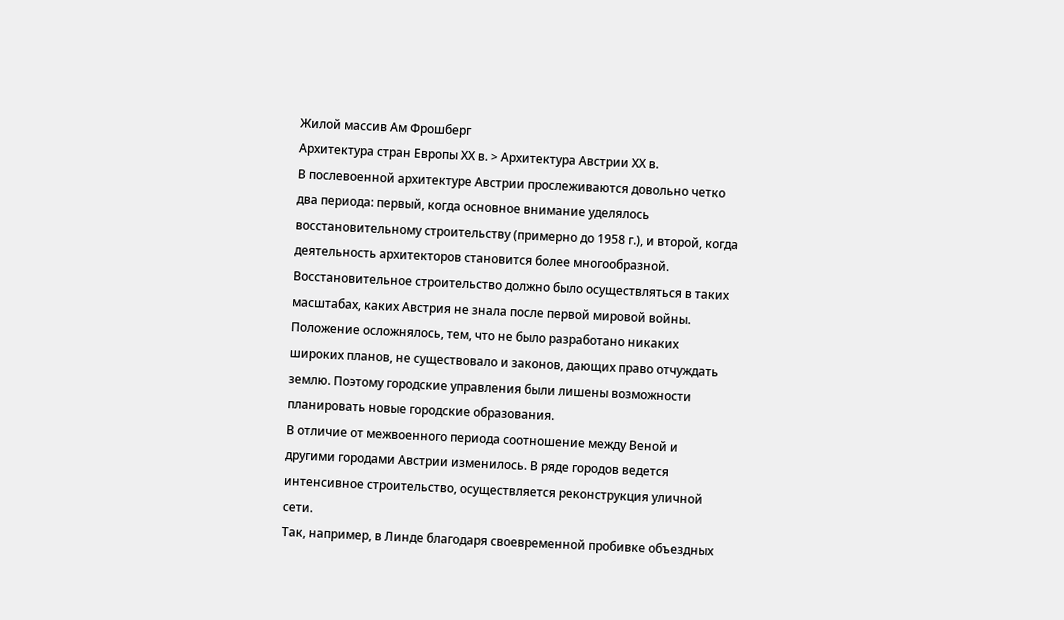Жилой массив Ам Фрошберг
Архитектура стран Европы ХХ в. > Архитектура Австрии ХХ в.
В послевоенной архитектуре Австрии прослеживаются довольно четко два периода: первый, когда основное внимание уделялось восстановительному строительству (примерно до 1958 г.), и второй, когда деятельность архитекторов становится более многообразной.
Восстановительное строительство должно было осуществляться в таких масштабах, каких Австрия не знала после первой мировой войны. Положение осложнялось, тем, что не было разработано никаких широких планов, не существовало и законов, дающих право отчуждать землю. Поэтому городские управления были лишены возможности планировать новые городские образования.
В отличие от межвоенного периода соотношение между Веной и другими городами Австрии изменилось. В ряде городов ведется интенсивное строительство, осуществляется реконструкция уличной сети.
Так, например, в Линде благодаря своевременной пробивке объездных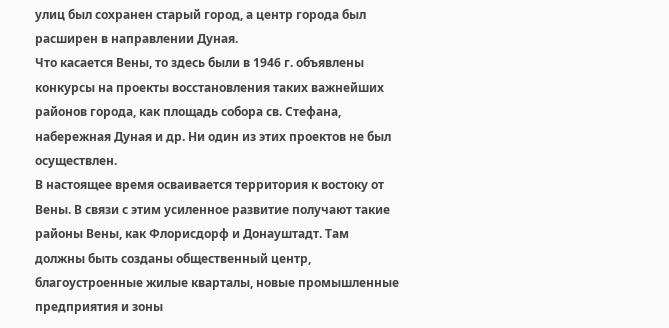улиц был сохранен старый город, а центр города был расширен в направлении Дуная.
Что касается Вены, то здесь были в 1946 г. объявлены конкурсы на проекты восстановления таких важнейших районов города, как площадь собора св. Стефана, набережная Дуная и др. Ни один из этих проектов не был осуществлен.
В настоящее время осваивается территория к востоку от Вены. В связи с этим усиленное развитие получают такие районы Вены, как Флорисдорф и Донауштадт. Там должны быть созданы общественный центр, благоустроенные жилые кварталы, новые промышленные предприятия и зоны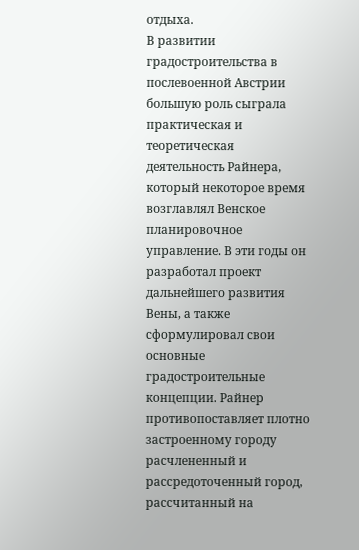отдыха.
В развитии градостроительства в послевоенной Австрии большую роль сыграла практическая и теоретическая деятельность Райнера, который некоторое время возглавлял Венское планировочное управление. В эти годы он разработал проект дальнейшего развития Вены, а также сформулировал свои основные градостроительные концепции. Райнер противопоставляет плотно застроенному городу расчлененный и рассредоточенный город, рассчитанный на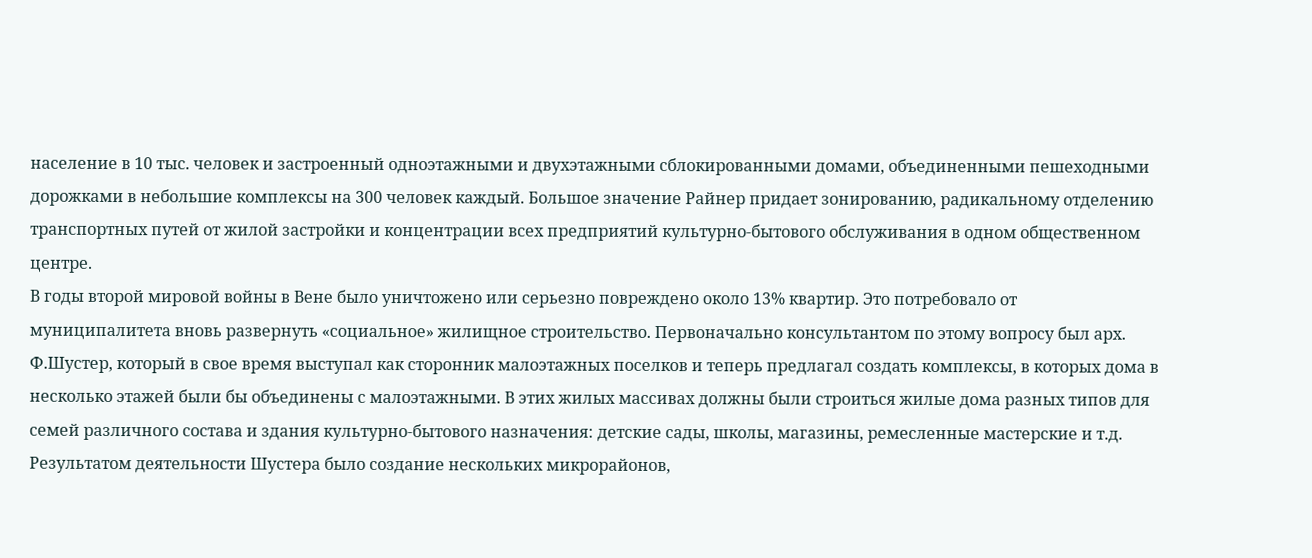население в 10 тыс. человек и застроенный одноэтажными и двухэтажными сблокированными домами, объединенными пешеходными дорожками в небольшие комплексы на 300 человек каждый. Большое значение Райнер придает зонированию, радикальному отделению транспортных путей от жилой застройки и концентрации всех предприятий культурно-бытового обслуживания в одном общественном центре.
В годы второй мировой войны в Вене было уничтожено или серьезно повреждено около 13% квартир. Это потребовало от муниципалитета вновь развернуть «социальное» жилищное строительство. Первоначально консультантом по этому вопросу был арх. Ф.Шустер, который в свое время выступал как сторонник малоэтажных поселков и теперь предлагал создать комплексы, в которых дома в несколько этажей были бы объединены с малоэтажными. В этих жилых массивах должны были строиться жилые дома разных типов для семей различного состава и здания культурно-бытового назначения: детские сады, школы, магазины, ремесленные мастерские и т.д.
Результатом деятельности Шустера было создание нескольких микрорайонов,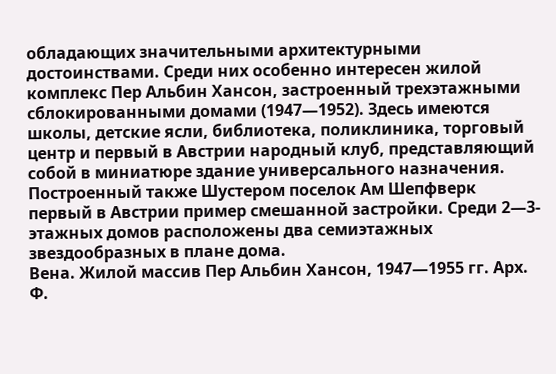обладающих значительными архитектурными достоинствами. Среди них особенно интересен жилой комплекс Пер Альбин Хансон, застроенный трехэтажными сблокированными домами (1947—1952). Здесь имеются школы, детские ясли, библиотека, поликлиника, торговый центр и первый в Австрии народный клуб, представляющий собой в миниатюре здание универсального назначения. Построенный также Шустером поселок Ам Шепфверк первый в Австрии пример смешанной застройки. Среди 2—3-этажных домов расположены два семиэтажных звездообразных в плане дома.
Вена. Жилой массив Пер Альбин Хансон, 1947—1955 гг. Арх. Ф.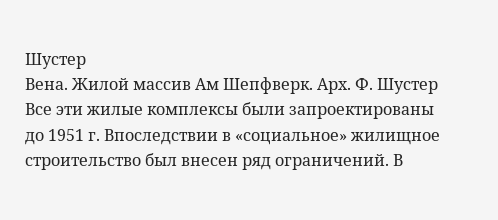Шустер
Вена. Жилой массив Ам Шепфверк. Арх. Ф. Шустер
Все эти жилые комплексы были запроектированы до 1951 г. Впоследствии в «социальное» жилищное строительство был внесен ряд ограничений. В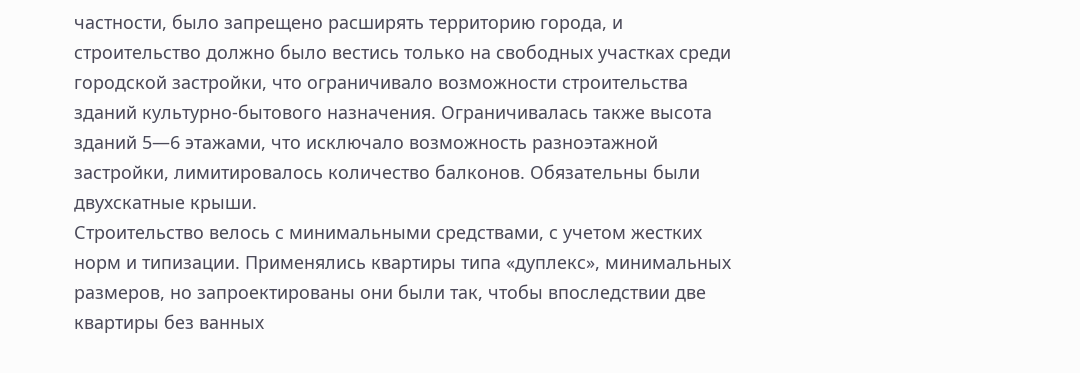частности, было запрещено расширять территорию города, и строительство должно было вестись только на свободных участках среди городской застройки, что ограничивало возможности строительства зданий культурно-бытового назначения. Ограничивалась также высота зданий 5—6 этажами, что исключало возможность разноэтажной застройки, лимитировалось количество балконов. Обязательны были двухскатные крыши.
Строительство велось с минимальными средствами, с учетом жестких норм и типизации. Применялись квартиры типа «дуплекс», минимальных размеров, но запроектированы они были так, чтобы впоследствии две квартиры без ванных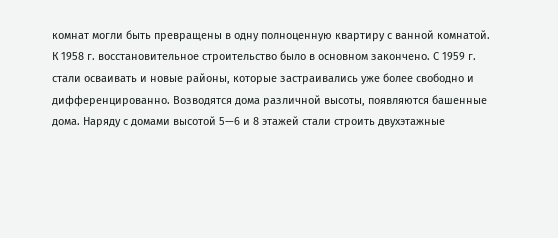комнат могли быть превращены в одну полноценную квартиру с ванной комнатой.
К 1958 г. восстановительное строительство было в основном закончено. С 1959 г. стали осваивать и новые районы, которые застраивались уже более свободно и дифференцированно. Возводятся дома различной высоты, появляются башенные дома. Наряду с домами высотой 5—6 и 8 этажей стали строить двухэтажные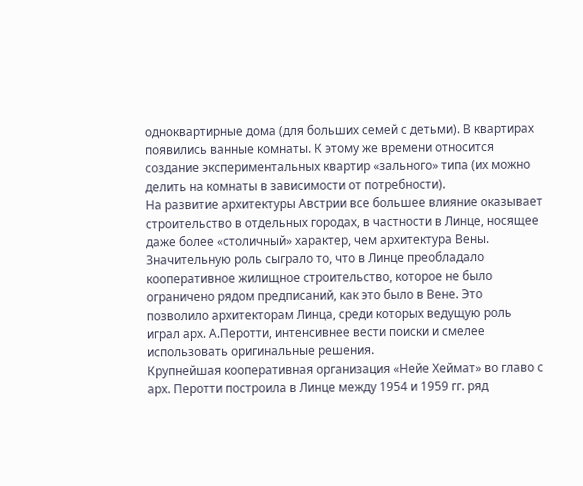одноквартирные дома (для больших семей с детьми). В квартирах появились ванные комнаты. К этому же времени относится создание экспериментальных квартир «зального» типа (их можно делить на комнаты в зависимости от потребности).
На развитие архитектуры Австрии все большее влияние оказывает строительство в отдельных городах, в частности в Линце, носящее даже более «столичный» характер, чем архитектура Вены. Значительную роль сыграло то, что в Линце преобладало кооперативное жилищное строительство, которое не было ограничено рядом предписаний, как это было в Вене. Это позволило архитекторам Линца, среди которых ведущую роль играл арх. А.Перотти, интенсивнее вести поиски и смелее использовать оригинальные решения.
Крупнейшая кооперативная организация «Нейе Хеймат» во главо с арх. Перотти построила в Линце между 1954 и 1959 гг. ряд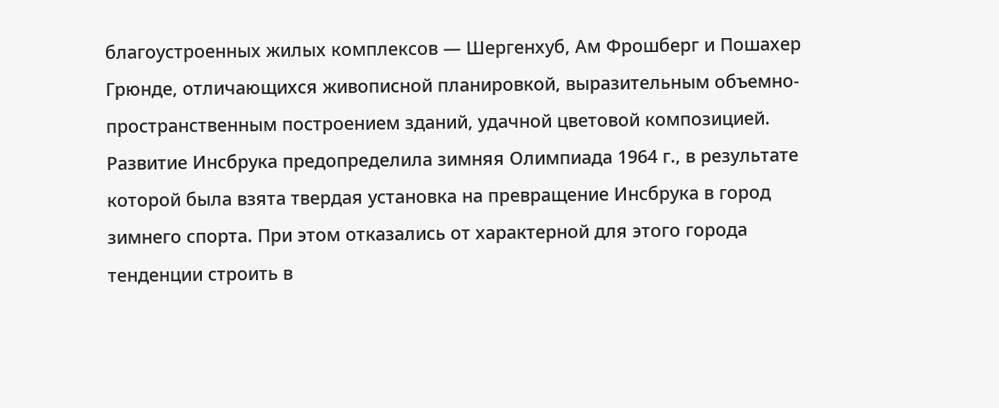благоустроенных жилых комплексов — Шергенхуб, Ам Фрошберг и Пошахер Грюнде, отличающихся живописной планировкой, выразительным объемно-пространственным построением зданий, удачной цветовой композицией.
Развитие Инсбрука предопределила зимняя Олимпиада 1964 г., в результате которой была взята твердая установка на превращение Инсбрука в город зимнего спорта. При этом отказались от характерной для этого города тенденции строить в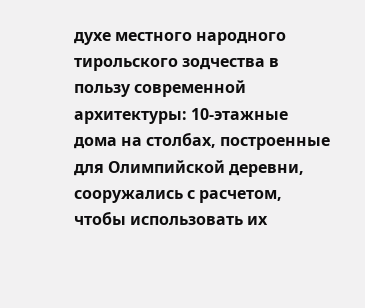духе местного народного тирольского зодчества в пользу современной архитектуры: 10-этажные дома на столбах, построенные для Олимпийской деревни, сооружались с расчетом, чтобы использовать их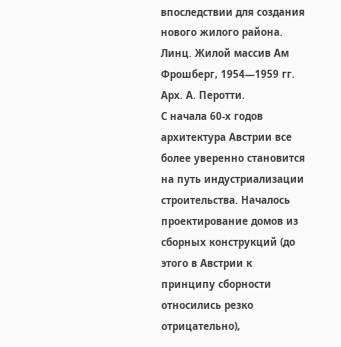впоследствии для создания нового жилого района.
Линц. Жилой массив Ам Фрошберг, 1954—1959 гг. Арх. А. Перотти.
С начала 60-х годов архитектура Австрии все более уверенно становится на путь индустриализации строительства. Началось проектирование домов из сборных конструкций (до этого в Австрии к принципу сборности относились резко отрицательно),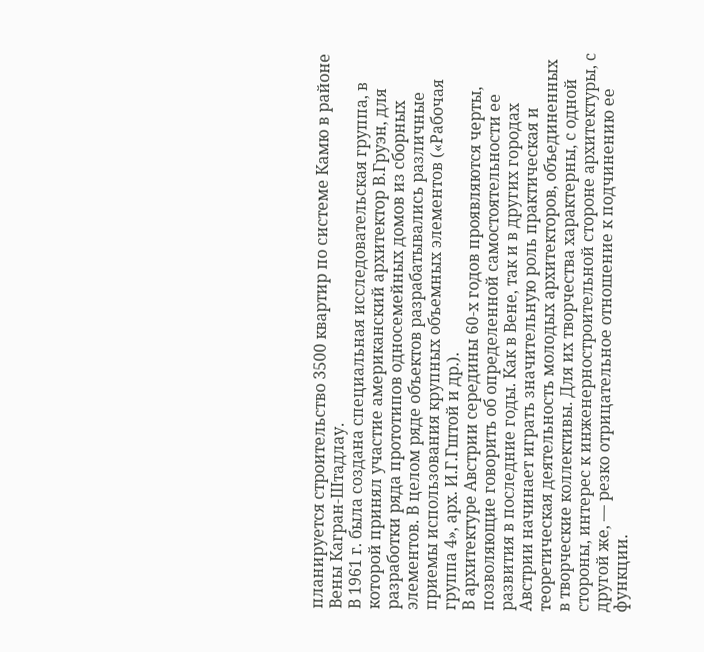планируется строительство 3500 квартир по системе Камю в районе Вены Кагран-Штадлау.
В 1961 г. была создана специальная исследовательская группа, в которой принял участие американский архитектор В.Груэн, для разработки ряда прототипов односемейных домов из сборных элементов. В целом ряде объектов разрабатывались различные приемы использования крупных объемных элементов («Рабочая группа 4», арх. И.Г.Гштой и др.).
В архитектуре Австрии середины 60-х годов проявляются черты, позволяющие говорить об определенной самостоятельности ее развития в последние годы. Как в Вене, так и в других городах Австрии начинает играть значительную роль практическая и теоретическая деятельность молодых архитекторов, объединенных в творческие коллективы. Для их творчества характерны, с одной стороны, интерес к инженерностроительной стороне архитектуры, с другой же, — резко отрицательное отношение к подчинению ее функции.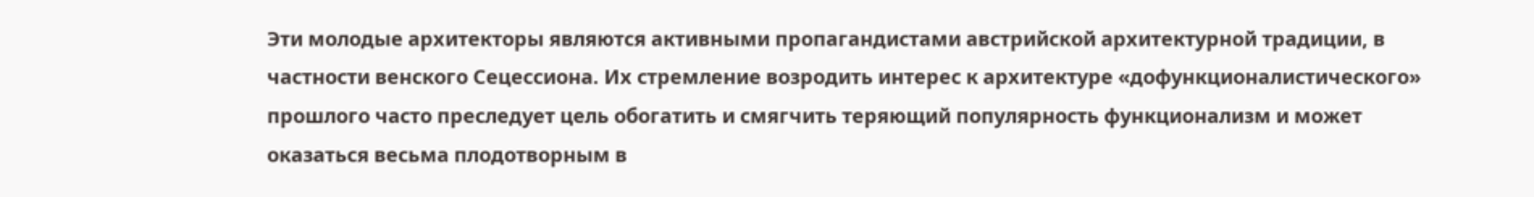Эти молодые архитекторы являются активными пропагандистами австрийской архитектурной традиции, в частности венского Сецессиона. Их стремление возродить интерес к архитектуре «дофункционалистического» прошлого часто преследует цель обогатить и смягчить теряющий популярность функционализм и может оказаться весьма плодотворным в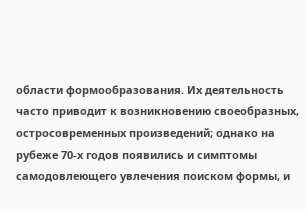области формообразования. Их деятельность часто приводит к возникновению своеобразных, остросовременных произведений; однако на рубеже 70-х годов появились и симптомы самодовлеющего увлечения поиском формы, и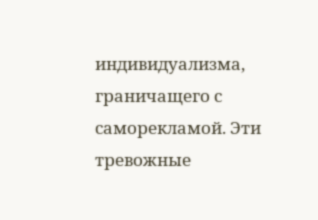индивидуализма, граничащего с саморекламой. Эти тревожные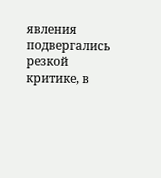явления подвергались резкой критике, в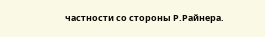частности со стороны Р.Райнера.